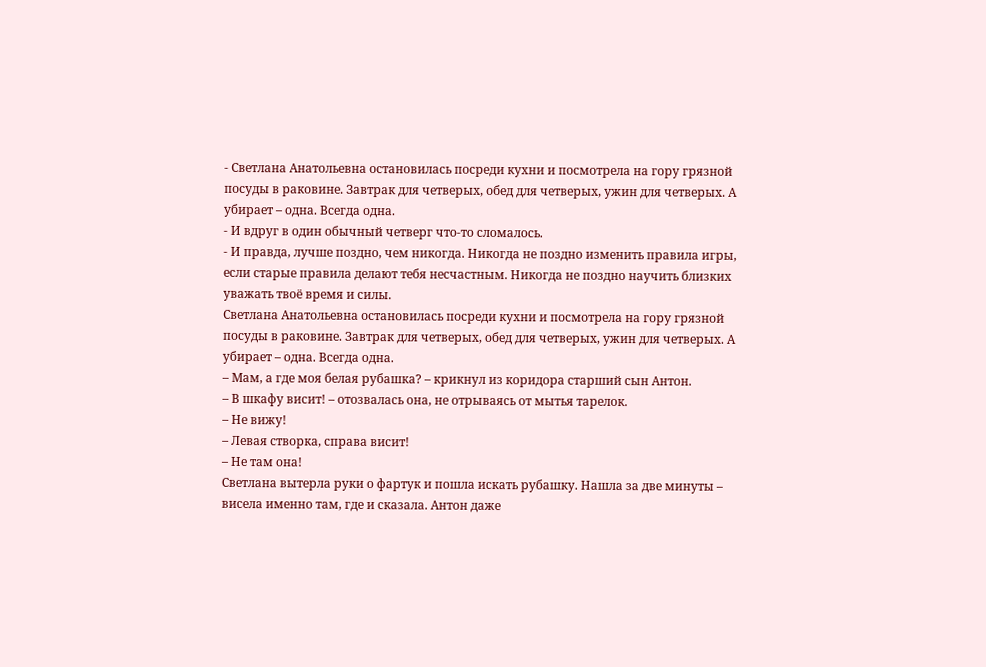- Светлана Анатольевна остановилась посреди кухни и посмотрела на гору грязной посуды в раковине. Завтрак для четверых, обед для четверых, ужин для четверых. А убирает – одна. Всегда одна.
- И вдруг в один обычный четверг что-то сломалось.
- И правда, лучше поздно, чем никогда. Никогда не поздно изменить правила игры, если старые правила делают тебя несчастным. Никогда не поздно научить близких уважать твоё время и силы.
Светлана Анатольевна остановилась посреди кухни и посмотрела на гору грязной посуды в раковине. Завтрак для четверых, обед для четверых, ужин для четверых. А убирает – одна. Всегда одна.
– Мам, а где моя белая рубашка? – крикнул из коридора старший сын Антон.
– В шкафу висит! – отозвалась она, не отрываясь от мытья тарелок.
– Не вижу!
– Левая створка, справа висит!
– Не там она!
Светлана вытерла руки о фартук и пошла искать рубашку. Нашла за две минуты – висела именно там, где и сказала. Антон даже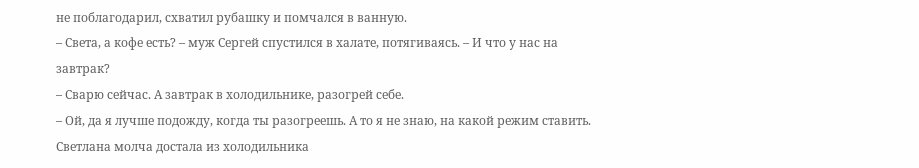не поблагодарил, схватил рубашку и помчался в ванную.
– Света, а кофе есть? – муж Сергей спустился в халате, потягиваясь. – И что у нас на завтрак?
– Сварю сейчас. А завтрак в холодильнике, разогрей себе.
– Ой, да я лучше подожду, когда ты разогреешь. А то я не знаю, на какой режим ставить.
Светлана молча достала из холодильника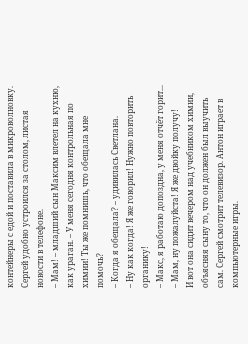контейнеры с едой и поставила в микроволновку. Сергей удобно устроился за столом, листая новости в телефоне.
– Мам! – младший сын Максим влетел на кухню, как ураган. – У меня сегодня контрольная по химии! Ты же помнишь, что обещала мне помочь?
– Когда я обещала? – удивилась Светлана.
– Ну как когда! Я же говорил! Нужно повторить органику!
– Макс, я работаю допоздна, у меня отчёт горит...
– Мам, ну пожалуйста! Я же двойку получу!
И вот она сидит вечером над учебником химии, объясняя сыну то, что он должен был выучить сам. Сергей смотрит телевизор. Антон играет в компьютерные игры.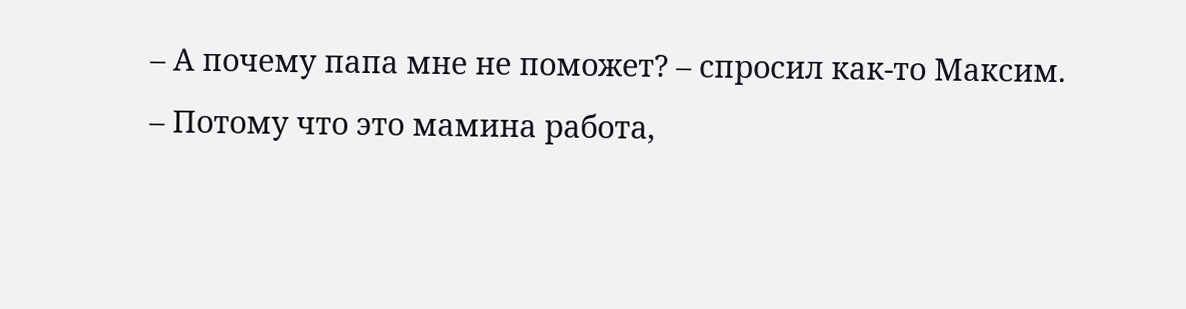– А почему папа мне не поможет? – спросил как-то Максим.
– Потому что это мамина работа,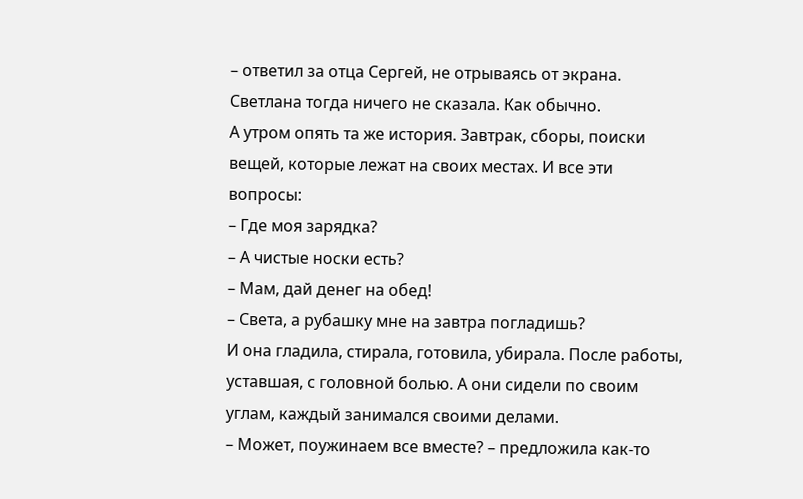– ответил за отца Сергей, не отрываясь от экрана.
Светлана тогда ничего не сказала. Как обычно.
А утром опять та же история. Завтрак, сборы, поиски вещей, которые лежат на своих местах. И все эти вопросы:
– Где моя зарядка?
– А чистые носки есть?
– Мам, дай денег на обед!
– Света, а рубашку мне на завтра погладишь?
И она гладила, стирала, готовила, убирала. После работы, уставшая, с головной болью. А они сидели по своим углам, каждый занимался своими делами.
– Может, поужинаем все вместе? – предложила как-то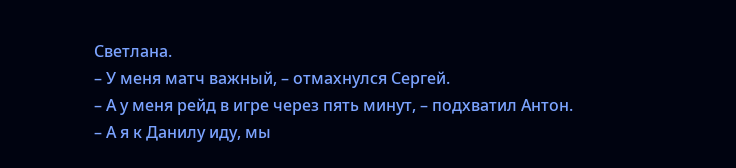Светлана.
– У меня матч важный, – отмахнулся Сергей.
– А у меня рейд в игре через пять минут, – подхватил Антон.
– А я к Данилу иду, мы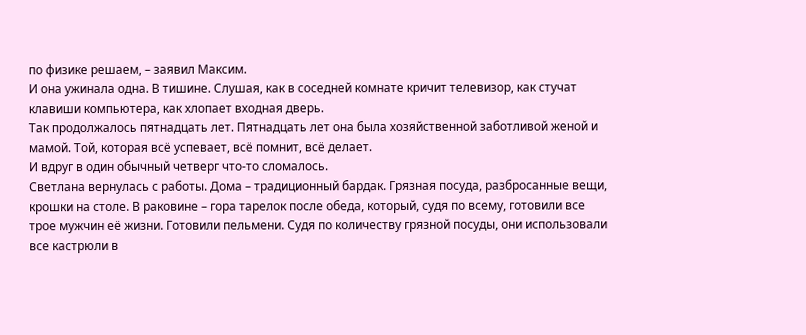по физике решаем, – заявил Максим.
И она ужинала одна. В тишине. Слушая, как в соседней комнате кричит телевизор, как стучат клавиши компьютера, как хлопает входная дверь.
Так продолжалось пятнадцать лет. Пятнадцать лет она была хозяйственной заботливой женой и мамой. Той, которая всё успевает, всё помнит, всё делает.
И вдруг в один обычный четверг что-то сломалось.
Светлана вернулась с работы. Дома – традиционный бардак. Грязная посуда, разбросанные вещи, крошки на столе. В раковине – гора тарелок после обеда, который, судя по всему, готовили все трое мужчин её жизни. Готовили пельмени. Судя по количеству грязной посуды, они использовали все кастрюли в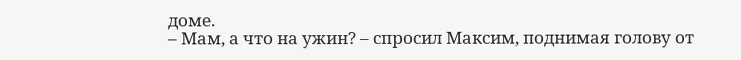доме.
– Мам, а что на ужин? – спросил Максим, поднимая голову от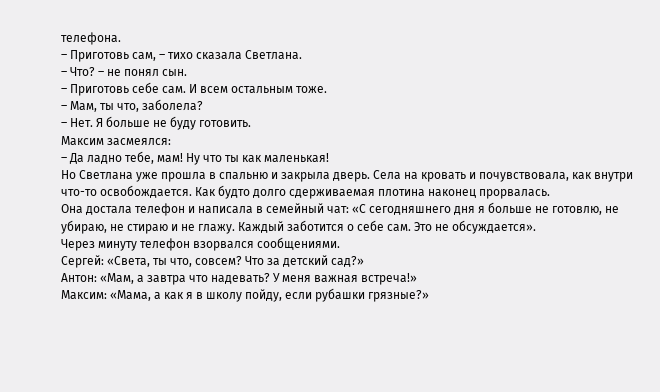телефона.
– Приготовь сам, – тихо сказала Светлана.
– Что? – не понял сын.
– Приготовь себе сам. И всем остальным тоже.
– Мам, ты что, заболела?
– Нет. Я больше не буду готовить.
Максим засмеялся:
– Да ладно тебе, мам! Ну что ты как маленькая!
Но Светлана уже прошла в спальню и закрыла дверь. Села на кровать и почувствовала, как внутри что-то освобождается. Как будто долго сдерживаемая плотина наконец прорвалась.
Она достала телефон и написала в семейный чат: «С сегодняшнего дня я больше не готовлю, не убираю, не стираю и не глажу. Каждый заботится о себе сам. Это не обсуждается».
Через минуту телефон взорвался сообщениями.
Сергей: «Света, ты что, совсем? Что за детский сад?»
Антон: «Мам, а завтра что надевать? У меня важная встреча!»
Максим: «Мама, а как я в школу пойду, если рубашки грязные?»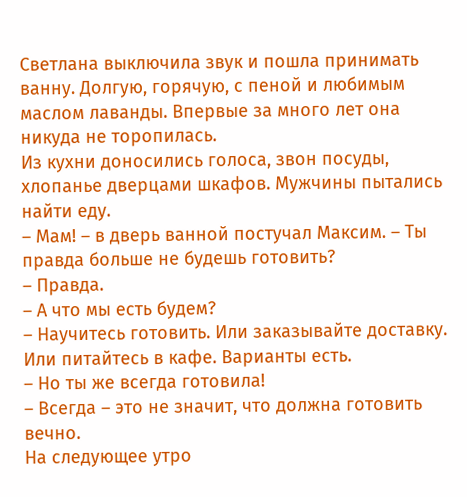Светлана выключила звук и пошла принимать ванну. Долгую, горячую, с пеной и любимым маслом лаванды. Впервые за много лет она никуда не торопилась.
Из кухни доносились голоса, звон посуды, хлопанье дверцами шкафов. Мужчины пытались найти еду.
– Мам! – в дверь ванной постучал Максим. – Ты правда больше не будешь готовить?
– Правда.
– А что мы есть будем?
– Научитесь готовить. Или заказывайте доставку. Или питайтесь в кафе. Варианты есть.
– Но ты же всегда готовила!
– Всегда – это не значит, что должна готовить вечно.
На следующее утро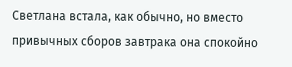Светлана встала, как обычно, но вместо привычных сборов завтрака она спокойно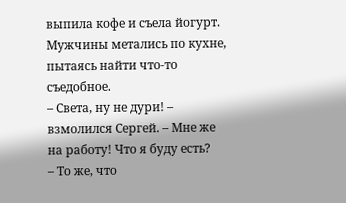выпила кофе и съела йогурт. Мужчины метались по кухне, пытаясь найти что-то съедобное.
– Света, ну не дури! – взмолился Сергей. – Мне же на работу! Что я буду есть?
– То же, что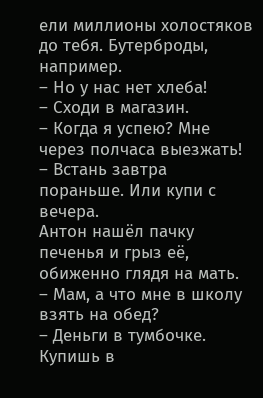ели миллионы холостяков до тебя. Бутерброды, например.
– Но у нас нет хлеба!
– Сходи в магазин.
– Когда я успею? Мне через полчаса выезжать!
– Встань завтра пораньше. Или купи с вечера.
Антон нашёл пачку печенья и грыз её, обиженно глядя на мать.
– Мам, а что мне в школу взять на обед?
– Деньги в тумбочке. Купишь в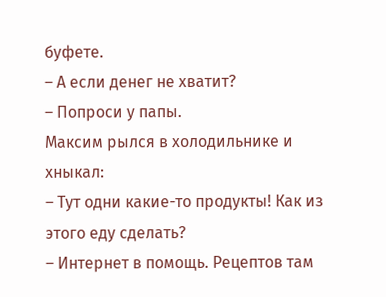буфете.
– А если денег не хватит?
– Попроси у папы.
Максим рылся в холодильнике и хныкал:
– Тут одни какие-то продукты! Как из этого еду сделать?
– Интернет в помощь. Рецептов там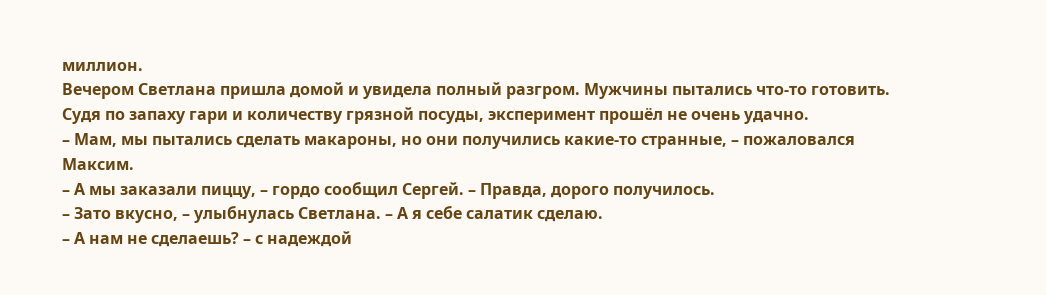миллион.
Вечером Светлана пришла домой и увидела полный разгром. Мужчины пытались что-то готовить. Судя по запаху гари и количеству грязной посуды, эксперимент прошёл не очень удачно.
– Мам, мы пытались сделать макароны, но они получились какие-то странные, – пожаловался Максим.
– А мы заказали пиццу, – гордо сообщил Сергей. – Правда, дорого получилось.
– Зато вкусно, – улыбнулась Светлана. – А я себе салатик сделаю.
– А нам не сделаешь? – с надеждой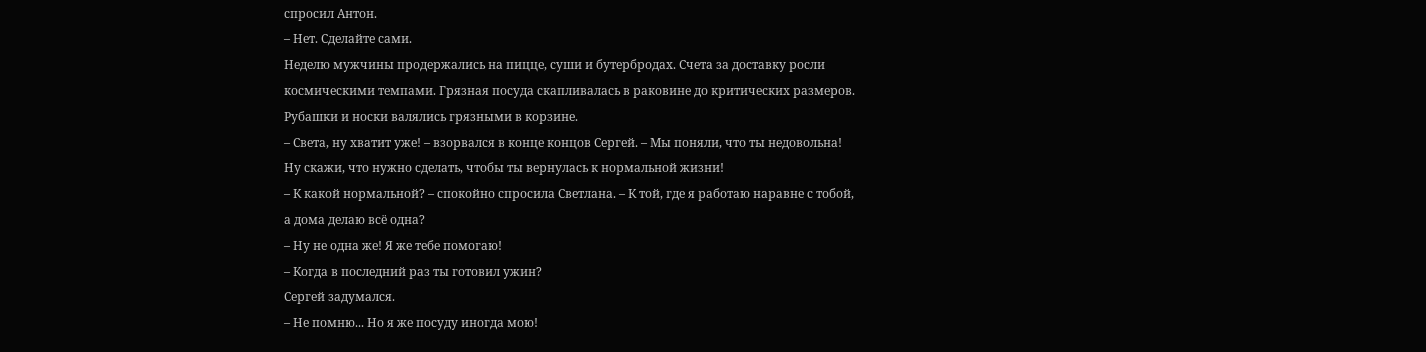спросил Антон.
– Нет. Сделайте сами.
Неделю мужчины продержались на пицце, суши и бутербродах. Счета за доставку росли космическими темпами. Грязная посуда скапливалась в раковине до критических размеров. Рубашки и носки валялись грязными в корзине.
– Света, ну хватит уже! – взорвался в конце концов Сергей. – Мы поняли, что ты недовольна! Ну скажи, что нужно сделать, чтобы ты вернулась к нормальной жизни!
– К какой нормальной? – спокойно спросила Светлана. – К той, где я работаю наравне с тобой, а дома делаю всё одна?
– Ну не одна же! Я же тебе помогаю!
– Когда в последний раз ты готовил ужин?
Сергей задумался.
– Не помню... Но я же посуду иногда мою!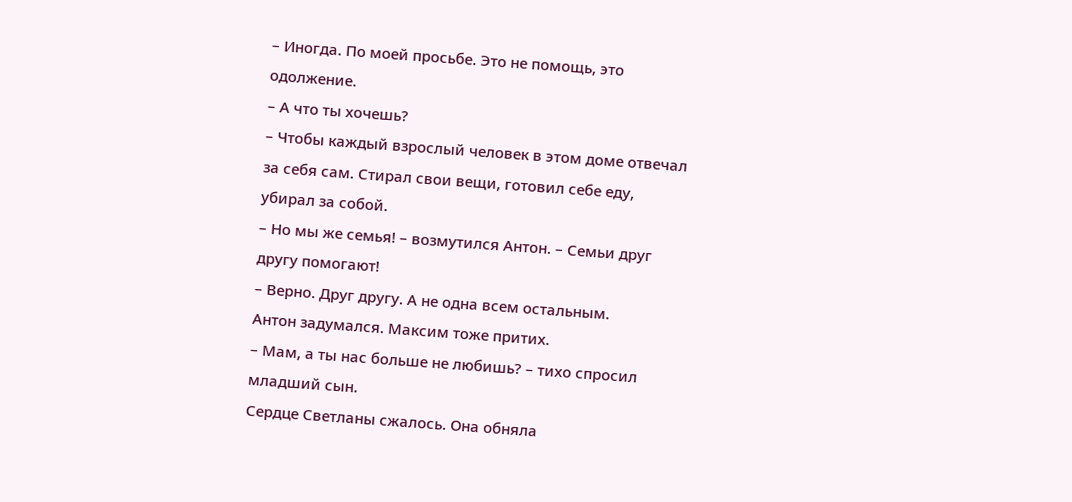– Иногда. По моей просьбе. Это не помощь, это одолжение.
– А что ты хочешь?
– Чтобы каждый взрослый человек в этом доме отвечал за себя сам. Стирал свои вещи, готовил себе еду, убирал за собой.
– Но мы же семья! – возмутился Антон. – Семьи друг другу помогают!
– Верно. Друг другу. А не одна всем остальным.
Антон задумался. Максим тоже притих.
– Мам, а ты нас больше не любишь? – тихо спросил младший сын.
Сердце Светланы сжалось. Она обняла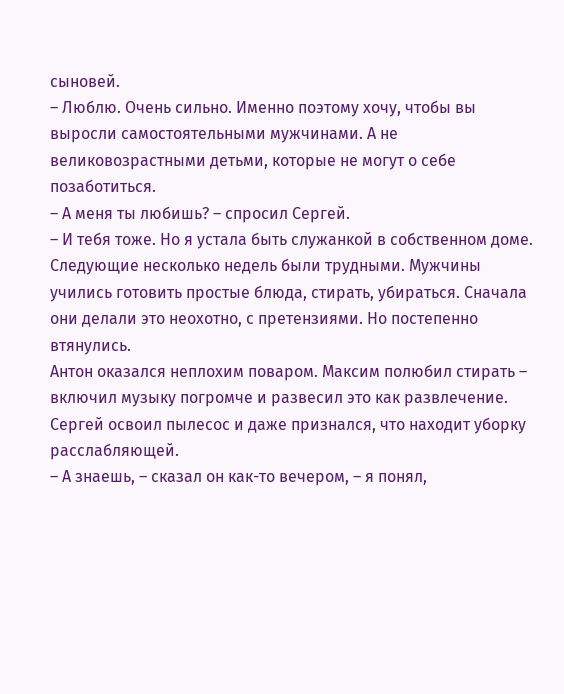сыновей.
– Люблю. Очень сильно. Именно поэтому хочу, чтобы вы выросли самостоятельными мужчинами. А не великовозрастными детьми, которые не могут о себе позаботиться.
– А меня ты любишь? – спросил Сергей.
– И тебя тоже. Но я устала быть служанкой в собственном доме.
Следующие несколько недель были трудными. Мужчины учились готовить простые блюда, стирать, убираться. Сначала они делали это неохотно, с претензиями. Но постепенно втянулись.
Антон оказался неплохим поваром. Максим полюбил стирать – включил музыку погромче и развесил это как развлечение. Сергей освоил пылесос и даже признался, что находит уборку расслабляющей.
– А знаешь, – сказал он как-то вечером, – я понял,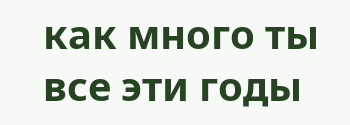как много ты все эти годы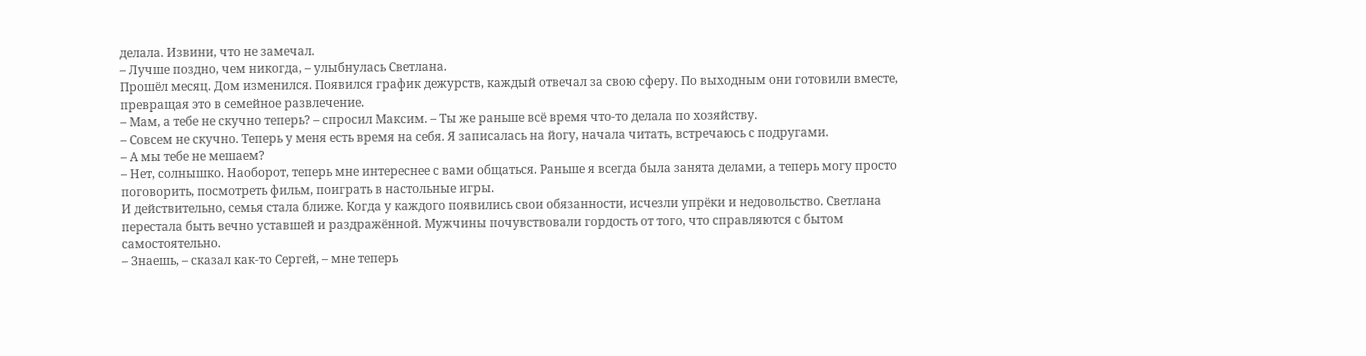делала. Извини, что не замечал.
– Лучше поздно, чем никогда, – улыбнулась Светлана.
Прошёл месяц. Дом изменился. Появился график дежурств, каждый отвечал за свою сферу. По выходным они готовили вместе, превращая это в семейное развлечение.
– Мам, а тебе не скучно теперь? – спросил Максим. – Ты же раньше всё время что-то делала по хозяйству.
– Совсем не скучно. Теперь у меня есть время на себя. Я записалась на йогу, начала читать, встречаюсь с подругами.
– А мы тебе не мешаем?
– Нет, солнышко. Наоборот, теперь мне интереснее с вами общаться. Раньше я всегда была занята делами, а теперь могу просто поговорить, посмотреть фильм, поиграть в настольные игры.
И действительно, семья стала ближе. Когда у каждого появились свои обязанности, исчезли упрёки и недовольство. Светлана перестала быть вечно уставшей и раздражённой. Мужчины почувствовали гордость от того, что справляются с бытом самостоятельно.
– Знаешь, – сказал как-то Сергей, – мне теперь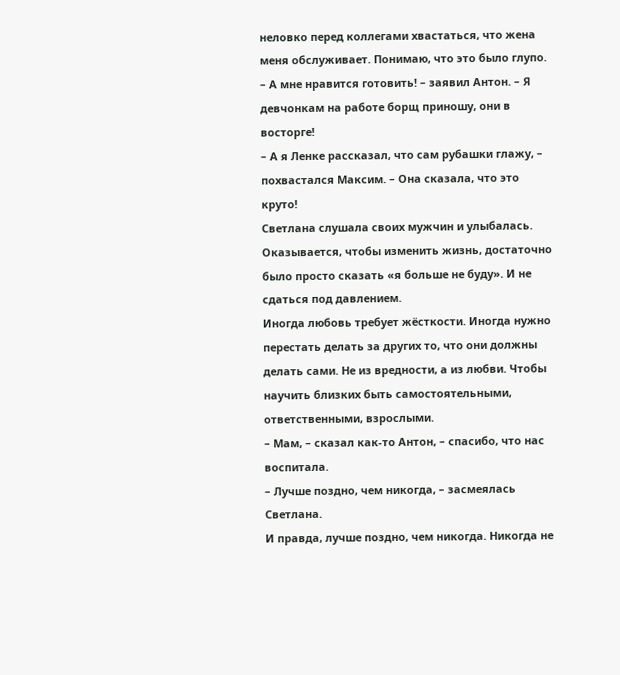неловко перед коллегами хвастаться, что жена меня обслуживает. Понимаю, что это было глупо.
– А мне нравится готовить! – заявил Антон. – Я девчонкам на работе борщ приношу, они в восторге!
– А я Ленке рассказал, что сам рубашки глажу, – похвастался Максим. – Она сказала, что это круто!
Светлана слушала своих мужчин и улыбалась. Оказывается, чтобы изменить жизнь, достаточно было просто сказать «я больше не буду». И не сдаться под давлением.
Иногда любовь требует жёсткости. Иногда нужно перестать делать за других то, что они должны делать сами. Не из вредности, а из любви. Чтобы научить близких быть самостоятельными, ответственными, взрослыми.
– Мам, – сказал как-то Антон, – спасибо, что нас воспитала.
– Лучше поздно, чем никогда, – засмеялась Светлана.
И правда, лучше поздно, чем никогда. Никогда не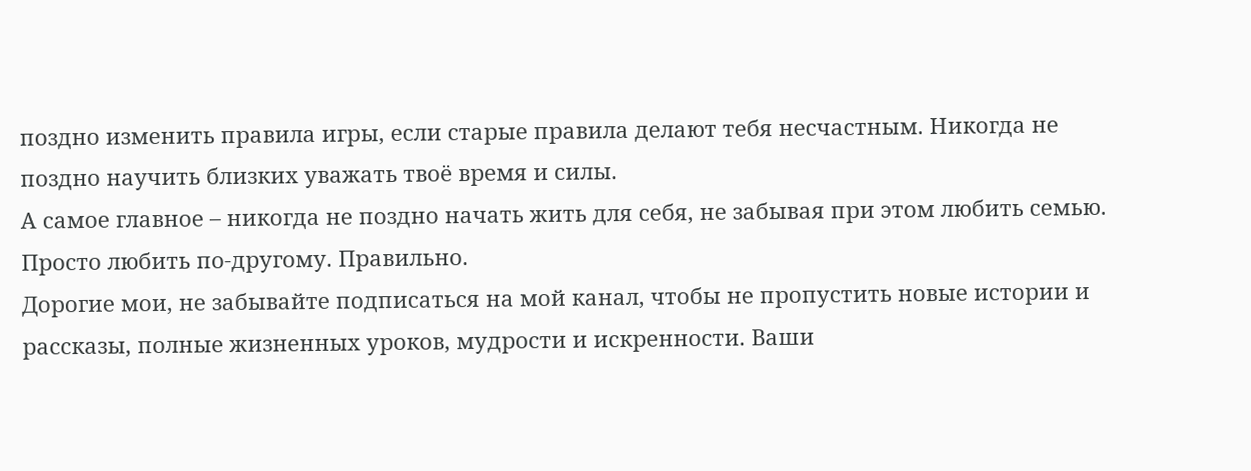поздно изменить правила игры, если старые правила делают тебя несчастным. Никогда не поздно научить близких уважать твоё время и силы.
А самое главное – никогда не поздно начать жить для себя, не забывая при этом любить семью. Просто любить по-другому. Правильно.
Дорогие мои, не забывайте подписаться на мой канал, чтобы не пропустить новые истории и рассказы, полные жизненных уроков, мудрости и искренности. Ваши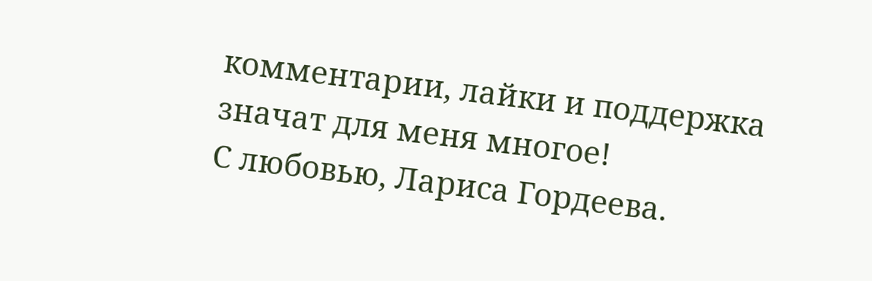комментарии, лайки и поддержка значат для меня многое!
С любовью, Лариса Гордеева.